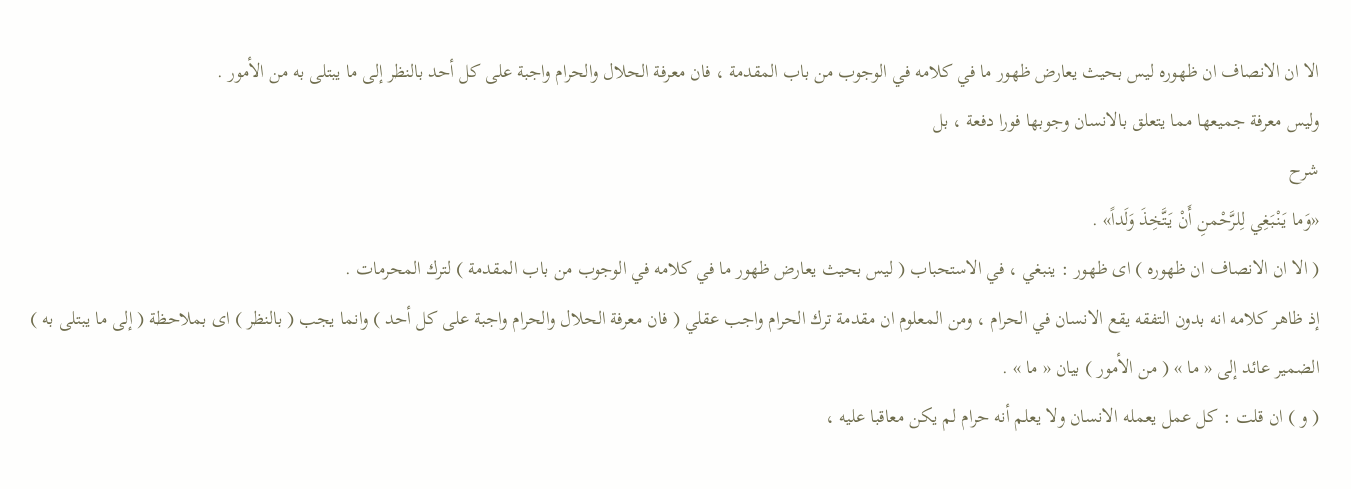الا ان الانصاف ان ظهوره ليس بحيث يعارض ظهور ما في كلامه في الوجوب من باب المقدمة ، فان معرفة الحلال والحرام واجبة على كل أحد بالنظر إلى ما يبتلى به من الأمور .
وليس معرفة جميعها مما يتعلق بالانسان وجوبها فورا دفعة ، بل
شرح
«وَما يَنْبَغِي لِلرَّحْمنِ أَنْ يَتَّخِذَ وَلَداً» .
( الا ان الانصاف ان ظهوره ) اى ظهور : ينبغي ، في الاستحباب ( ليس بحيث يعارض ظهور ما في كلامه في الوجوب من باب المقدمة ) لترك المحرمات .
إذ ظاهر كلامه انه بدون التفقه يقع الانسان في الحرام ، ومن المعلوم ان مقدمة ترك الحرام واجب عقلي ( فان معرفة الحلال والحرام واجبة على كل أحد ) وانما يجب ( بالنظر ) اى بملاحظة ( إلى ما يبتلى به ) الضمير عائد إلى « ما » ( من الأمور ) بيان « ما » .
( و ) ان قلت : كل عمل يعمله الانسان ولا يعلم أنه حرام لم يكن معاقبا عليه ،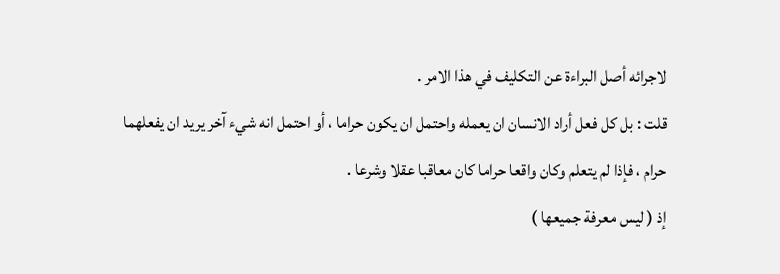لاجرائه أصل البراءة عن التكليف في هذا الامر .
قلت : بل كل فعل أراد الانسان ان يعمله واحتمل ان يكون حراما ، أو احتمل انه شيء آخر يريد ان يفعلهما حرام ، فإذا لم يتعلم وكان واقعا حراما كان معاقبا عقلا وشرعا .
إذ ( ليس معرفة جميعها )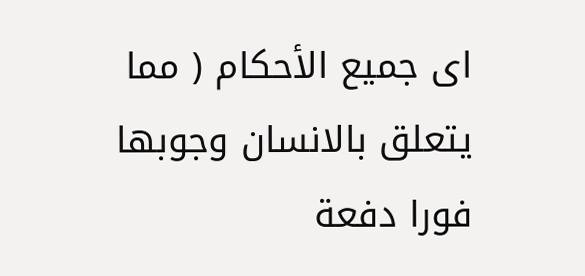اى جميع الأحكام ( مما يتعلق بالانسان وجوبها فورا دفعة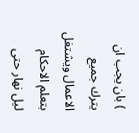) بان يجب ان يترك جميع الاعمال ويشتغل بتعلم الاحكام ليل نهار حتى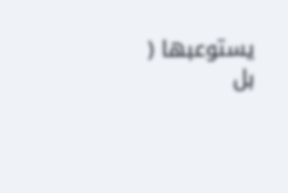يستوعبها ( بل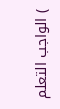) الواجب التعلم